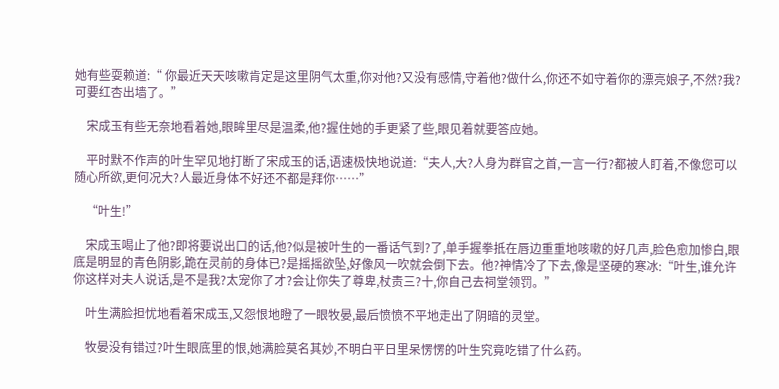她有些耍赖道:“ 你最近天天咳嗽肯定是这里阴气太重,你对他?又没有感情,守着他?做什么,你还不如守着你的漂亮娘子,不然?我?可要红杏出墙了。”

    宋成玉有些无奈地看着她,眼眸里尽是温柔,他?握住她的手更紧了些,眼见着就要答应她。

    平时默不作声的叶生罕见地打断了宋成玉的话,语速极快地说道:“夫人,大?人身为群官之首,一言一行?都被人盯着,不像您可以随心所欲,更何况大?人最近身体不好还不都是拜你……”

    “叶生!”

    宋成玉喝止了他?即将要说出口的话,他?似是被叶生的一番话气到?了,单手握拳抵在唇边重重地咳嗽的好几声,脸色愈加惨白,眼底是明显的青色阴影,跪在灵前的身体已?是摇摇欲坠,好像风一吹就会倒下去。他?神情冷了下去,像是坚硬的寒冰:“叶生,谁允许你这样对夫人说话,是不是我?太宠你了才?会让你失了尊卑,杖责三?十,你自己去祠堂领罚。”

    叶生满脸担忧地看着宋成玉,又怨恨地瞪了一眼牧晏,最后愤愤不平地走出了阴暗的灵堂。

    牧晏没有错过?叶生眼底里的恨,她满脸莫名其妙,不明白平日里呆愣愣的叶生究竟吃错了什么药。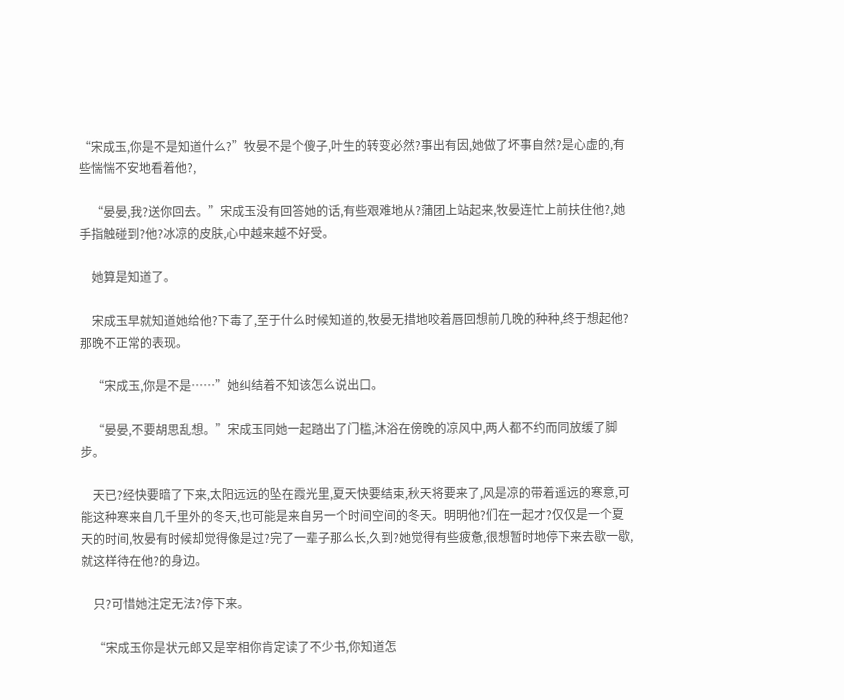“宋成玉,你是不是知道什么?”牧晏不是个傻子,叶生的转变必然?事出有因,她做了坏事自然?是心虚的,有些惴惴不安地看着他?,

    “晏晏,我?送你回去。”宋成玉没有回答她的话,有些艰难地从?蒲团上站起来,牧晏连忙上前扶住他?,她手指触碰到?他?冰凉的皮肤,心中越来越不好受。

    她算是知道了。

    宋成玉早就知道她给他?下毒了,至于什么时候知道的,牧晏无措地咬着唇回想前几晚的种种,终于想起他?那晚不正常的表现。

    “宋成玉,你是不是……”她纠结着不知该怎么说出口。

    “晏晏,不要胡思乱想。”宋成玉同她一起踏出了门槛,沐浴在傍晚的凉风中,两人都不约而同放缓了脚步。

    天已?经快要暗了下来,太阳远远的坠在霞光里,夏天快要结束,秋天将要来了,风是凉的带着遥远的寒意,可能这种寒来自几千里外的冬天,也可能是来自另一个时间空间的冬天。明明他?们在一起才?仅仅是一个夏天的时间,牧晏有时候却觉得像是过?完了一辈子那么长,久到?她觉得有些疲惫,很想暂时地停下来去歇一歇,就这样待在他?的身边。

    只?可惜她注定无法?停下来。

    “宋成玉你是状元郎又是宰相你肯定读了不少书,你知道怎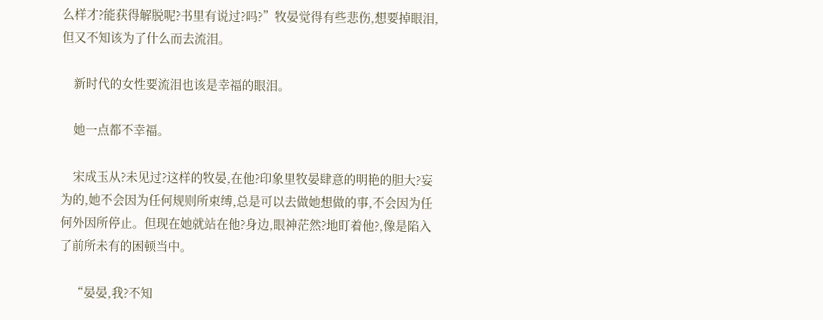么样才?能获得解脱呢?书里有说过?吗?”牧晏觉得有些悲伤,想要掉眼泪,但又不知该为了什么而去流泪。

    新时代的女性要流泪也该是幸福的眼泪。

    她一点都不幸福。

    宋成玉从?未见过?这样的牧晏,在他?印象里牧晏肆意的明艳的胆大?妄为的,她不会因为任何规则所束缚,总是可以去做她想做的事,不会因为任何外因所停止。但现在她就站在他?身边,眼神茫然?地盯着他?,像是陷入了前所未有的困顿当中。

    “晏晏,我?不知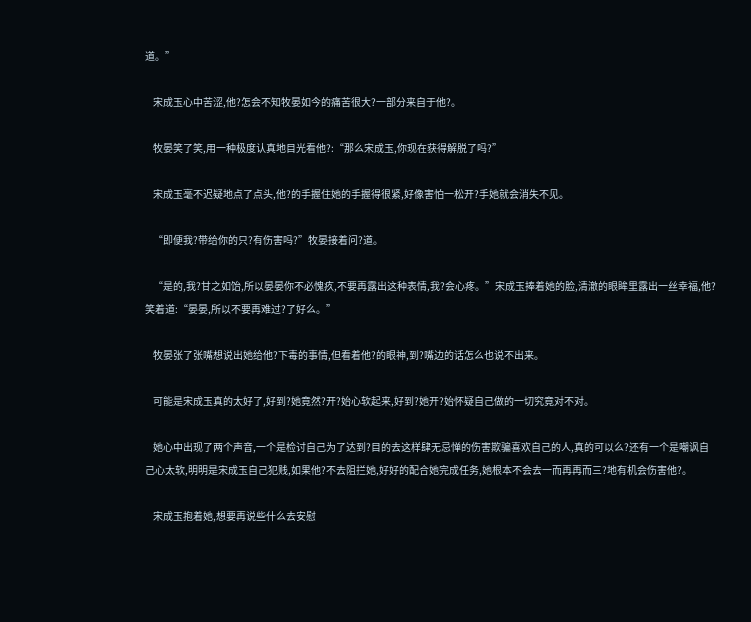道。”

    宋成玉心中苦涩,他?怎会不知牧晏如今的痛苦很大?一部分来自于他?。

    牧晏笑了笑,用一种极度认真地目光看他?:“那么宋成玉,你现在获得解脱了吗?”

    宋成玉毫不迟疑地点了点头,他?的手握住她的手握得很紧,好像害怕一松开?手她就会消失不见。

    “即便我?带给你的只?有伤害吗?”牧晏接着问?道。

    “是的,我?甘之如饴,所以晏晏你不必愧疚,不要再露出这种表情,我?会心疼。”宋成玉捧着她的脸,清澈的眼眸里露出一丝幸福,他?笑着道:“晏晏,所以不要再难过?了好么。”

    牧晏张了张嘴想说出她给他?下毒的事情,但看着他?的眼神,到?嘴边的话怎么也说不出来。

    可能是宋成玉真的太好了,好到?她竟然?开?始心软起来,好到?她开?始怀疑自己做的一切究竟对不对。

    她心中出现了两个声音,一个是检讨自己为了达到?目的去这样肆无忌惮的伤害欺骗喜欢自己的人,真的可以么?还有一个是嘲讽自己心太软,明明是宋成玉自己犯贱,如果他?不去阻拦她,好好的配合她完成任务,她根本不会去一而再再而三?地有机会伤害他?。

    宋成玉抱着她,想要再说些什么去安慰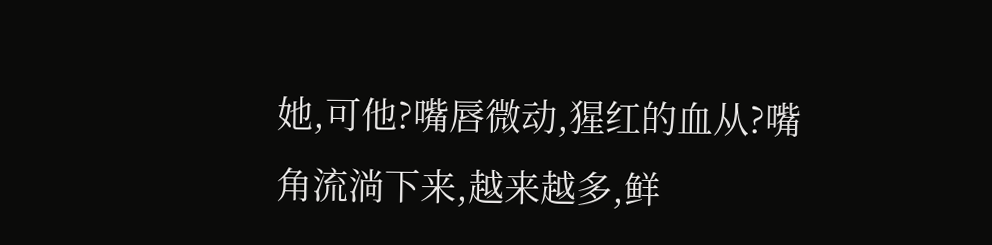她,可他?嘴唇微动,猩红的血从?嘴角流淌下来,越来越多,鲜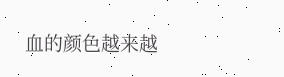血的颜色越来越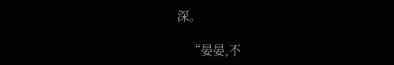深。

    “晏晏,不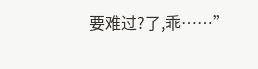要难过?了,乖……”